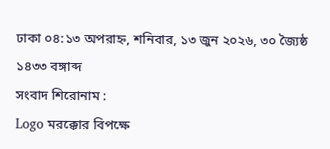ঢাকা ০৪:১৩ অপরাহ্ন, শনিবার, ১৩ জুন ২০২৬, ৩০ জ্যৈষ্ঠ ১৪৩৩ বঙ্গাব্দ
সংবাদ শিরোনাম :
Logo মরক্কোর বিপক্ষে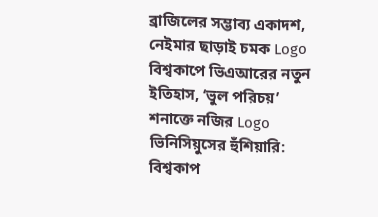ব্রাজিলের সম্ভাব্য একাদশ, নেইমার ছাড়াই চমক Logo বিশ্বকাপে ভিএআরের নতুন ইতিহাস, ‘ভুল পরিচয়’ শনাক্তে নজির Logo ভিনিসিয়ুসের হুঁশিয়ারি: বিশ্বকাপ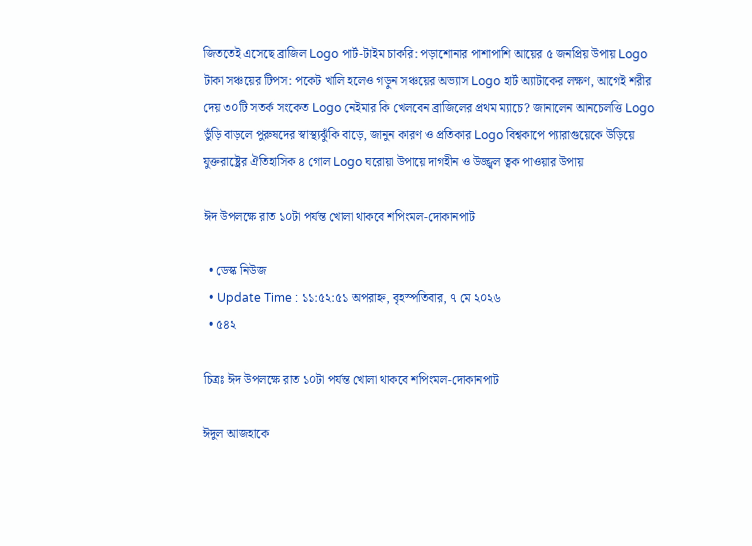জিততেই এসেছে ব্রাজিল Logo পার্ট-টাইম চাকরি: পড়াশোনার পাশাপাশি আয়ের ৫ জনপ্রিয় উপায় Logo টাকা সঞ্চয়ের টিপস: পকেট খালি হলেও গড়ুন সঞ্চয়ের অভ্যাস Logo হার্ট অ্যাটাকের লক্ষণ, আগেই শরীর দেয় ৩০টি সতর্ক সংকেত Logo নেইমার কি খেলবেন ব্রাজিলের প্রথম ম্যাচে? জানালেন আনচেলত্তি Logo ভুঁড়ি বাড়লে পুরুষদের স্বাস্থ্যঝুঁকি বাড়ে, জানুন কারণ ও প্রতিকার Logo বিশ্বকাপে প্যারাগুয়েকে উড়িয়ে যুক্তরাষ্ট্রের ঐতিহাসিক ৪ গোল Logo ঘরোয়া উপায়ে দাগহীন ও উজ্জ্বল ত্বক পাওয়ার উপায়

ঈদ উপলক্ষে রাত ১০টা পর্যন্ত খোলা থাকবে শপিংমল-দোকানপাট

  • ডেস্ক নিউজ
  • Update Time : ১১:৫২:৫১ অপরাহ্ন, বৃহস্পতিবার, ৭ মে ২০২৬
  • ৫৪২

চিত্রঃ ঈদ উপলক্ষে রাত ১০টা পর্যন্ত খোলা থাকবে শপিংমল-দোকানপাট

ঈদুল আজহাকে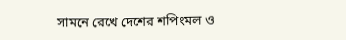সামনে রেখে দেশের শপিংমল ও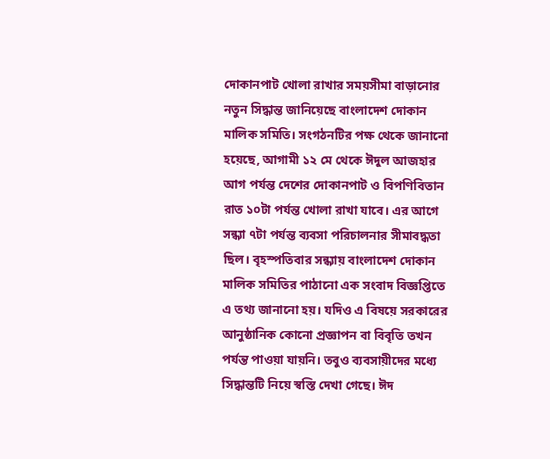দোকানপাট খোলা রাখার সময়সীমা বাড়ানোর নতুন সিদ্ধান্ত জানিয়েছে বাংলাদেশ দোকান মালিক সমিতি। সংগঠনটির পক্ষ থেকে জানানো হয়েছে, আগামী ১২ মে থেকে ঈদুল আজহার আগ পর্যন্ত দেশের দোকানপাট ও বিপণিবিতান রাত ১০টা পর্যন্ত খোলা রাখা যাবে। এর আগে সন্ধ্যা ৭টা পর্যন্ত ব্যবসা পরিচালনার সীমাবদ্ধতা ছিল। বৃহস্পতিবার সন্ধ্যায় বাংলাদেশ দোকান মালিক সমিতির পাঠানো এক সংবাদ বিজ্ঞপ্তিতে এ তথ্য জানানো হয়। যদিও এ বিষয়ে সরকারের আনুষ্ঠানিক কোনো প্রজ্ঞাপন বা বিবৃতি তখন পর্যন্ত পাওয়া যায়নি। তবুও ব্যবসায়ীদের মধ্যে সিদ্ধান্তটি নিয়ে স্বস্তি দেখা গেছে। ঈদ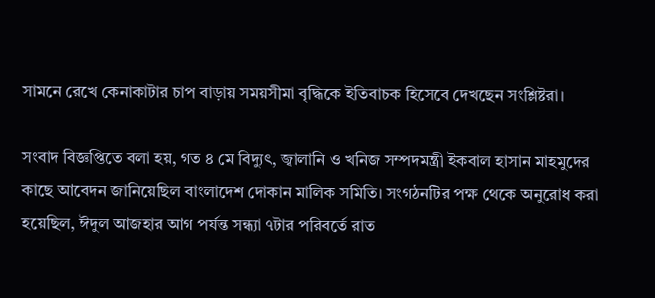সামনে রেখে কেনাকাটার চাপ বাড়ায় সময়সীমা বৃদ্ধিকে ইতিবাচক হিসেবে দেখছেন সংশ্লিষ্টরা।

সংবাদ বিজ্ঞপ্তিতে বলা হয়, গত ৪ মে বিদ্যুৎ, জ্বালানি ও খনিজ সম্পদমন্ত্রী ইকবাল হাসান মাহমুদের কাছে আবেদন জানিয়েছিল বাংলাদেশ দোকান মালিক সমিতি। সংগঠনটির পক্ষ থেকে অনুরোধ করা হয়েছিল, ঈদুল আজহার আগ পর্যন্ত সন্ধ্যা ৭টার পরিবর্তে রাত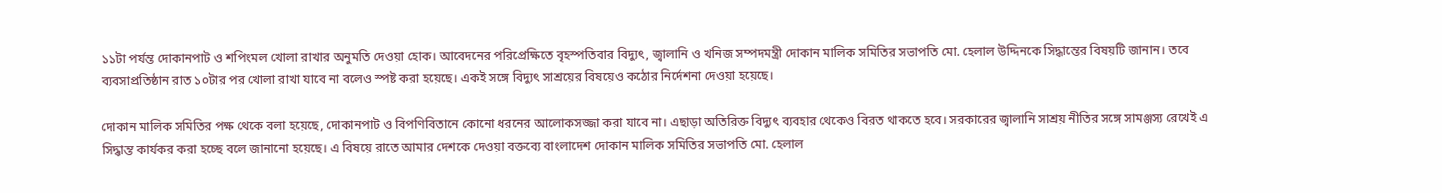১১টা পর্যন্ত দোকানপাট ও শপিংমল খোলা রাখার অনুমতি দেওয়া হোক। আবেদনের পরিপ্রেক্ষিতে বৃহস্পতিবার বিদ্যুৎ, জ্বালানি ও খনিজ সম্পদমন্ত্রী দোকান মালিক সমিতির সভাপতি মো. হেলাল উদ্দিনকে সিদ্ধান্তের বিষয়টি জানান। তবে ব্যবসাপ্রতিষ্ঠান রাত ১০টার পর খোলা রাখা যাবে না বলেও স্পষ্ট করা হয়েছে। একই সঙ্গে বিদ্যুৎ সাশ্রয়ের বিষয়েও কঠোর নির্দেশনা দেওয়া হয়েছে।

দোকান মালিক সমিতির পক্ষ থেকে বলা হয়েছে, দোকানপাট ও বিপণিবিতানে কোনো ধরনের আলোকসজ্জা করা যাবে না। এছাড়া অতিরিক্ত বিদ্যুৎ ব্যবহার থেকেও বিরত থাকতে হবে। সরকারের জ্বালানি সাশ্রয় নীতির সঙ্গে সামঞ্জস্য রেখেই এ সিদ্ধান্ত কার্যকর করা হচ্ছে বলে জানানো হয়েছে। এ বিষয়ে রাতে আমার দেশকে দেওয়া বক্তব্যে বাংলাদেশ দোকান মালিক সমিতির সভাপতি মো. হেলাল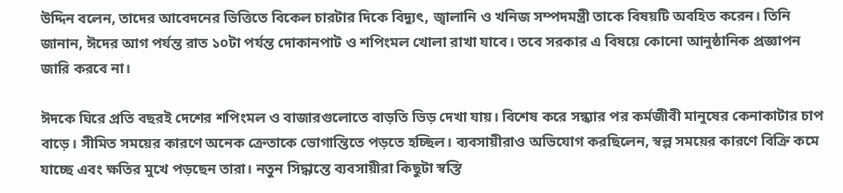উদ্দিন বলেন, তাদের আবেদনের ভিত্তিতে বিকেল চারটার দিকে বিদ্যুৎ, জ্বালানি ও খনিজ সম্পদমন্ত্রী তাকে বিষয়টি অবহিত করেন। তিনি জানান, ঈদের আগ পর্যন্ত রাত ১০টা পর্যন্ত দোকানপাট ও শপিংমল খোলা রাখা যাবে। তবে সরকার এ বিষয়ে কোনো আনুষ্ঠানিক প্রজ্ঞাপন জারি করবে না।

ঈদকে ঘিরে প্রতি বছরই দেশের শপিংমল ও বাজারগুলোতে বাড়তি ভিড় দেখা যায়। বিশেষ করে সন্ধ্যার পর কর্মজীবী মানুষের কেনাকাটার চাপ বাড়ে। সীমিত সময়ের কারণে অনেক ক্রেতাকে ভোগান্তিতে পড়তে হচ্ছিল। ব্যবসায়ীরাও অভিযোগ করছিলেন, স্বল্প সময়ের কারণে বিক্রি কমে যাচ্ছে এবং ক্ষতির মুখে পড়ছেন তারা। নতুন সিদ্ধান্তে ব্যবসায়ীরা কিছুটা স্বস্তি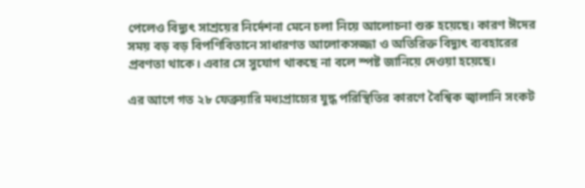পেলেও বিদ্যুৎ সাশ্রয়ের নির্দেশনা মেনে চলা নিয়ে আলোচনা শুরু হয়েছে। কারণ ঈদের সময় বড় বড় বিপণিবিতানে সাধারণত আলোকসজ্জা ও অতিরিক্ত বিদ্যুৎ ব্যবহারের প্রবণতা থাকে। এবার সে সুযোগ থাকছে না বলে স্পষ্ট জানিয়ে দেওয়া হয়েছে।

এর আগে গত ২৮ ফেব্রুয়ারি মধ্যপ্রাচ্যের যুদ্ধ পরিস্থিতির কারণে বৈশ্বিক জ্বালানি সংকট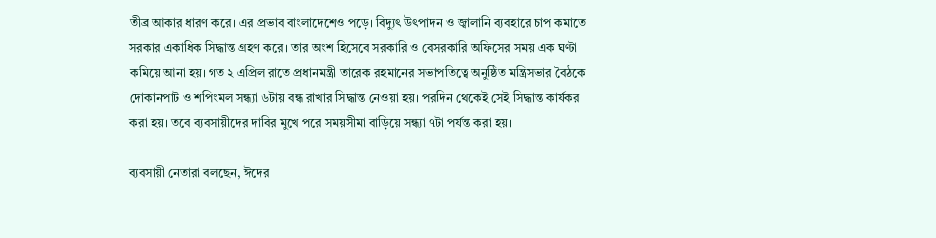তীব্র আকার ধারণ করে। এর প্রভাব বাংলাদেশেও পড়ে। বিদ্যুৎ উৎপাদন ও জ্বালানি ব্যবহারে চাপ কমাতে সরকার একাধিক সিদ্ধান্ত গ্রহণ করে। তার অংশ হিসেবে সরকারি ও বেসরকারি অফিসের সময় এক ঘণ্টা কমিয়ে আনা হয়। গত ২ এপ্রিল রাতে প্রধানমন্ত্রী তারেক রহমানের সভাপতিত্বে অনুষ্ঠিত মন্ত্রিসভার বৈঠকে দোকানপাট ও শপিংমল সন্ধ্যা ৬টায় বন্ধ রাখার সিদ্ধান্ত নেওয়া হয়। পরদিন থেকেই সেই সিদ্ধান্ত কার্যকর করা হয়। তবে ব্যবসায়ীদের দাবির মুখে পরে সময়সীমা বাড়িয়ে সন্ধ্যা ৭টা পর্যন্ত করা হয়।

ব্যবসায়ী নেতারা বলছেন, ঈদের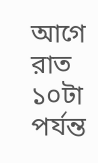আগে রাত ১০টা পর্যন্ত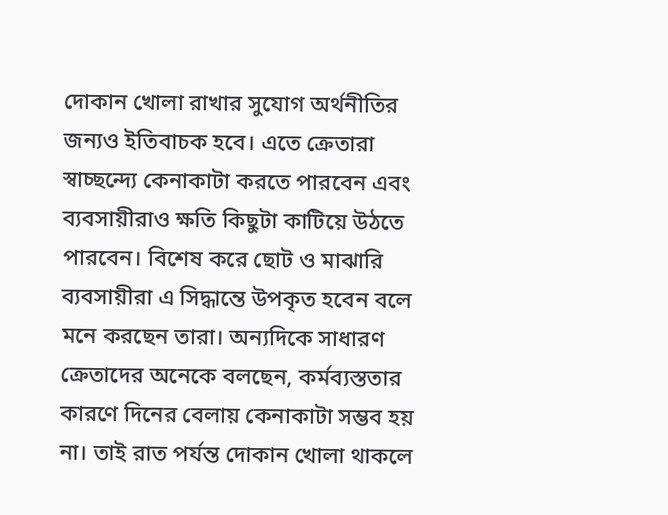দোকান খোলা রাখার সুযোগ অর্থনীতির জন্যও ইতিবাচক হবে। এতে ক্রেতারা স্বাচ্ছন্দ্যে কেনাকাটা করতে পারবেন এবং ব্যবসায়ীরাও ক্ষতি কিছুটা কাটিয়ে উঠতে পারবেন। বিশেষ করে ছোট ও মাঝারি ব্যবসায়ীরা এ সিদ্ধান্তে উপকৃত হবেন বলে মনে করছেন তারা। অন্যদিকে সাধারণ ক্রেতাদের অনেকে বলছেন, কর্মব্যস্ততার কারণে দিনের বেলায় কেনাকাটা সম্ভব হয় না। তাই রাত পর্যন্ত দোকান খোলা থাকলে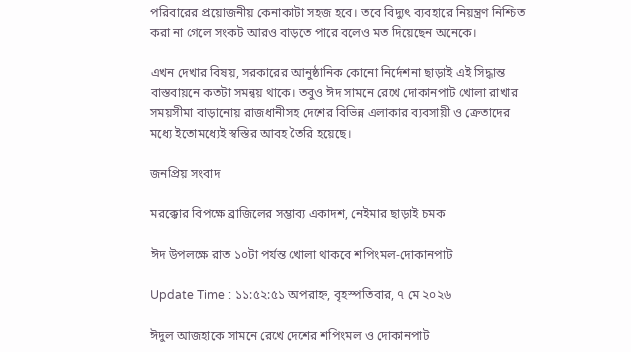পরিবারের প্রয়োজনীয় কেনাকাটা সহজ হবে। তবে বিদ্যুৎ ব্যবহারে নিয়ন্ত্রণ নিশ্চিত করা না গেলে সংকট আরও বাড়তে পারে বলেও মত দিয়েছেন অনেকে।

এখন দেখার বিষয়, সরকারের আনুষ্ঠানিক কোনো নির্দেশনা ছাড়াই এই সিদ্ধান্ত বাস্তবায়নে কতটা সমন্বয় থাকে। তবুও ঈদ সামনে রেখে দোকানপাট খোলা রাখার সময়সীমা বাড়ানোয় রাজধানীসহ দেশের বিভিন্ন এলাকার ব্যবসায়ী ও ক্রেতাদের মধ্যে ইতোমধ্যেই স্বস্তির আবহ তৈরি হয়েছে।

জনপ্রিয় সংবাদ

মরক্কোর বিপক্ষে ব্রাজিলের সম্ভাব্য একাদশ, নেইমার ছাড়াই চমক

ঈদ উপলক্ষে রাত ১০টা পর্যন্ত খোলা থাকবে শপিংমল-দোকানপাট

Update Time : ১১:৫২:৫১ অপরাহ্ন, বৃহস্পতিবার, ৭ মে ২০২৬

ঈদুল আজহাকে সামনে রেখে দেশের শপিংমল ও দোকানপাট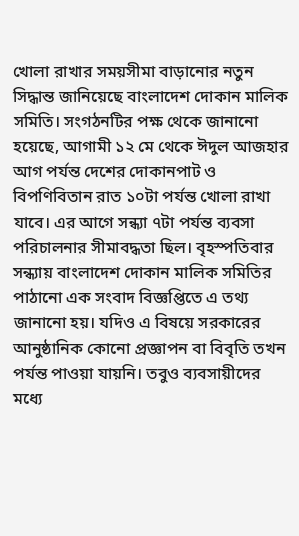খোলা রাখার সময়সীমা বাড়ানোর নতুন সিদ্ধান্ত জানিয়েছে বাংলাদেশ দোকান মালিক সমিতি। সংগঠনটির পক্ষ থেকে জানানো হয়েছে, আগামী ১২ মে থেকে ঈদুল আজহার আগ পর্যন্ত দেশের দোকানপাট ও বিপণিবিতান রাত ১০টা পর্যন্ত খোলা রাখা যাবে। এর আগে সন্ধ্যা ৭টা পর্যন্ত ব্যবসা পরিচালনার সীমাবদ্ধতা ছিল। বৃহস্পতিবার সন্ধ্যায় বাংলাদেশ দোকান মালিক সমিতির পাঠানো এক সংবাদ বিজ্ঞপ্তিতে এ তথ্য জানানো হয়। যদিও এ বিষয়ে সরকারের আনুষ্ঠানিক কোনো প্রজ্ঞাপন বা বিবৃতি তখন পর্যন্ত পাওয়া যায়নি। তবুও ব্যবসায়ীদের মধ্যে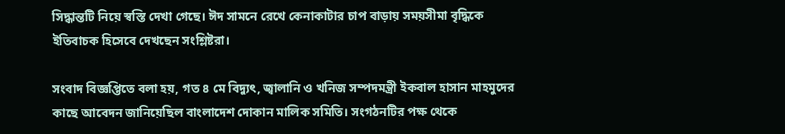সিদ্ধান্তটি নিয়ে স্বস্তি দেখা গেছে। ঈদ সামনে রেখে কেনাকাটার চাপ বাড়ায় সময়সীমা বৃদ্ধিকে ইতিবাচক হিসেবে দেখছেন সংশ্লিষ্টরা।

সংবাদ বিজ্ঞপ্তিতে বলা হয়, গত ৪ মে বিদ্যুৎ, জ্বালানি ও খনিজ সম্পদমন্ত্রী ইকবাল হাসান মাহমুদের কাছে আবেদন জানিয়েছিল বাংলাদেশ দোকান মালিক সমিতি। সংগঠনটির পক্ষ থেকে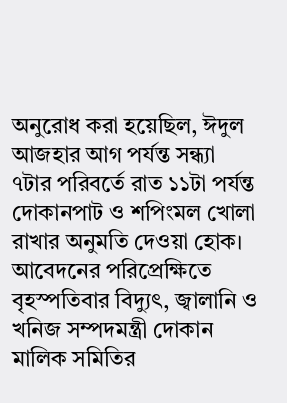অনুরোধ করা হয়েছিল, ঈদুল আজহার আগ পর্যন্ত সন্ধ্যা ৭টার পরিবর্তে রাত ১১টা পর্যন্ত দোকানপাট ও শপিংমল খোলা রাখার অনুমতি দেওয়া হোক। আবেদনের পরিপ্রেক্ষিতে বৃহস্পতিবার বিদ্যুৎ, জ্বালানি ও খনিজ সম্পদমন্ত্রী দোকান মালিক সমিতির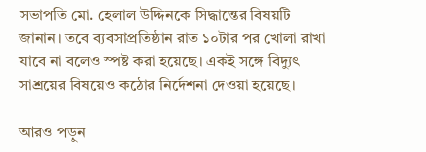সভাপতি মো. হেলাল উদ্দিনকে সিদ্ধান্তের বিষয়টি জানান। তবে ব্যবসাপ্রতিষ্ঠান রাত ১০টার পর খোলা রাখা যাবে না বলেও স্পষ্ট করা হয়েছে। একই সঙ্গে বিদ্যুৎ সাশ্রয়ের বিষয়েও কঠোর নির্দেশনা দেওয়া হয়েছে।

আরও পড়ুন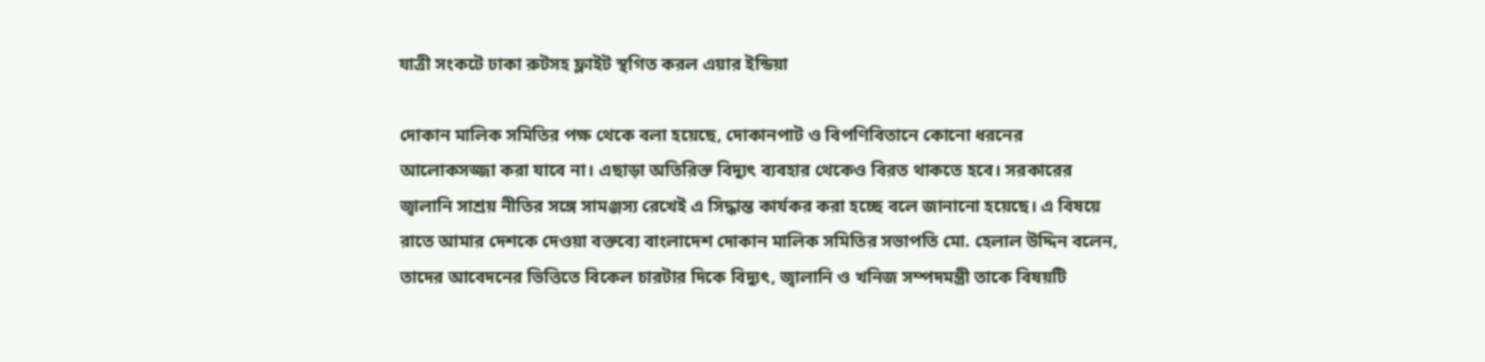যাত্রী সংকটে ঢাকা রুটসহ ফ্লাইট স্থগিত করল এয়ার ইন্ডিয়া

দোকান মালিক সমিতির পক্ষ থেকে বলা হয়েছে, দোকানপাট ও বিপণিবিতানে কোনো ধরনের আলোকসজ্জা করা যাবে না। এছাড়া অতিরিক্ত বিদ্যুৎ ব্যবহার থেকেও বিরত থাকতে হবে। সরকারের জ্বালানি সাশ্রয় নীতির সঙ্গে সামঞ্জস্য রেখেই এ সিদ্ধান্ত কার্যকর করা হচ্ছে বলে জানানো হয়েছে। এ বিষয়ে রাতে আমার দেশকে দেওয়া বক্তব্যে বাংলাদেশ দোকান মালিক সমিতির সভাপতি মো. হেলাল উদ্দিন বলেন, তাদের আবেদনের ভিত্তিতে বিকেল চারটার দিকে বিদ্যুৎ, জ্বালানি ও খনিজ সম্পদমন্ত্রী তাকে বিষয়টি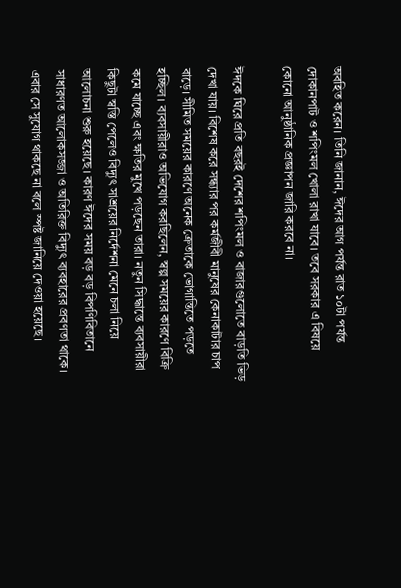অবহিত করেন। তিনি জানান, ঈদের আগ পর্যন্ত রাত ১০টা পর্যন্ত দোকানপাট ও শপিংমল খোলা রাখা যাবে। তবে সরকার এ বিষয়ে কোনো আনুষ্ঠানিক প্রজ্ঞাপন জারি করবে না।

ঈদকে ঘিরে প্রতি বছরই দেশের শপিংমল ও বাজারগুলোতে বাড়তি ভিড় দেখা যায়। বিশেষ করে সন্ধ্যার পর কর্মজীবী মানুষের কেনাকাটার চাপ বাড়ে। সীমিত সময়ের কারণে অনেক ক্রেতাকে ভোগান্তিতে পড়তে হচ্ছিল। ব্যবসায়ীরাও অভিযোগ করছিলেন, স্বল্প সময়ের কারণে বিক্রি কমে যাচ্ছে এবং ক্ষতির মুখে পড়ছেন তারা। নতুন সিদ্ধান্তে ব্যবসায়ীরা কিছুটা স্বস্তি পেলেও বিদ্যুৎ সাশ্রয়ের নির্দেশনা মেনে চলা নিয়ে আলোচনা শুরু হয়েছে। কারণ ঈদের সময় বড় বড় বিপণিবিতানে সাধারণত আলোকসজ্জা ও অতিরিক্ত বিদ্যুৎ ব্যবহারের প্রবণতা থাকে। এবার সে সুযোগ থাকছে না বলে স্পষ্ট জানিয়ে দেওয়া হয়েছে।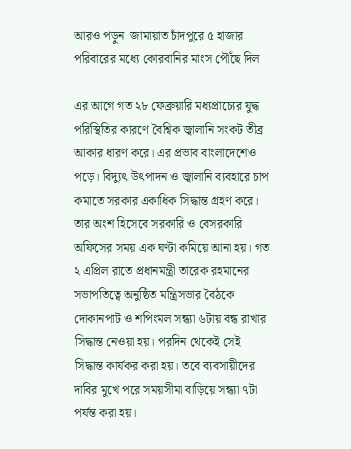আরও পড়ুন  জামায়াত চাঁদপুরে ৫ হাজার পরিবারের মধ্যে কোরবানির মাংস পৌঁছে দিল

এর আগে গত ২৮ ফেব্রুয়ারি মধ্যপ্রাচ্যের যুদ্ধ পরিস্থিতির কারণে বৈশ্বিক জ্বালানি সংকট তীব্র আকার ধারণ করে। এর প্রভাব বাংলাদেশেও পড়ে। বিদ্যুৎ উৎপাদন ও জ্বালানি ব্যবহারে চাপ কমাতে সরকার একাধিক সিদ্ধান্ত গ্রহণ করে। তার অংশ হিসেবে সরকারি ও বেসরকারি অফিসের সময় এক ঘণ্টা কমিয়ে আনা হয়। গত ২ এপ্রিল রাতে প্রধানমন্ত্রী তারেক রহমানের সভাপতিত্বে অনুষ্ঠিত মন্ত্রিসভার বৈঠকে দোকানপাট ও শপিংমল সন্ধ্যা ৬টায় বন্ধ রাখার সিদ্ধান্ত নেওয়া হয়। পরদিন থেকেই সেই সিদ্ধান্ত কার্যকর করা হয়। তবে ব্যবসায়ীদের দাবির মুখে পরে সময়সীমা বাড়িয়ে সন্ধ্যা ৭টা পর্যন্ত করা হয়।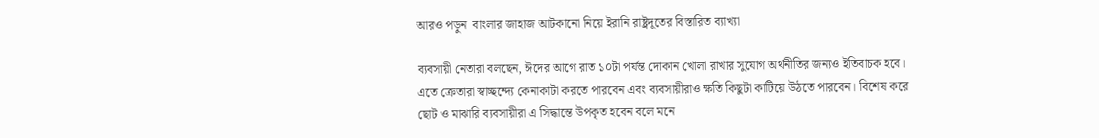আরও পড়ুন  বাংলার জাহাজ আটকানো নিয়ে ইরানি রাষ্ট্রদূতের বিস্তারিত ব্যাখ্যা

ব্যবসায়ী নেতারা বলছেন, ঈদের আগে রাত ১০টা পর্যন্ত দোকান খোলা রাখার সুযোগ অর্থনীতির জন্যও ইতিবাচক হবে। এতে ক্রেতারা স্বাচ্ছন্দ্যে কেনাকাটা করতে পারবেন এবং ব্যবসায়ীরাও ক্ষতি কিছুটা কাটিয়ে উঠতে পারবেন। বিশেষ করে ছোট ও মাঝারি ব্যবসায়ীরা এ সিদ্ধান্তে উপকৃত হবেন বলে মনে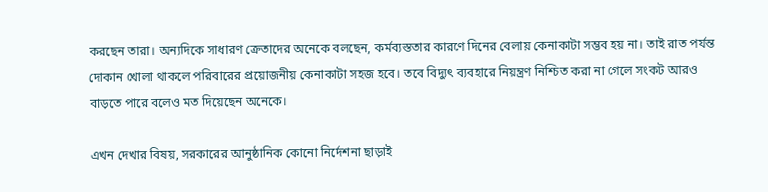করছেন তারা। অন্যদিকে সাধারণ ক্রেতাদের অনেকে বলছেন, কর্মব্যস্ততার কারণে দিনের বেলায় কেনাকাটা সম্ভব হয় না। তাই রাত পর্যন্ত দোকান খোলা থাকলে পরিবারের প্রয়োজনীয় কেনাকাটা সহজ হবে। তবে বিদ্যুৎ ব্যবহারে নিয়ন্ত্রণ নিশ্চিত করা না গেলে সংকট আরও বাড়তে পারে বলেও মত দিয়েছেন অনেকে।

এখন দেখার বিষয়, সরকারের আনুষ্ঠানিক কোনো নির্দেশনা ছাড়াই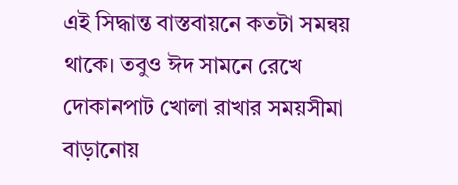এই সিদ্ধান্ত বাস্তবায়নে কতটা সমন্বয় থাকে। তবুও ঈদ সামনে রেখে দোকানপাট খোলা রাখার সময়সীমা বাড়ানোয়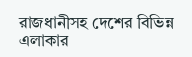রাজধানীসহ দেশের বিভিন্ন এলাকার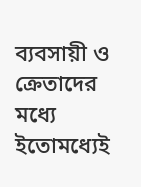ব্যবসায়ী ও ক্রেতাদের মধ্যে ইতোমধ্যেই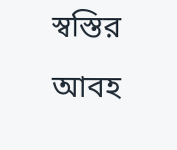স্বস্তির আবহ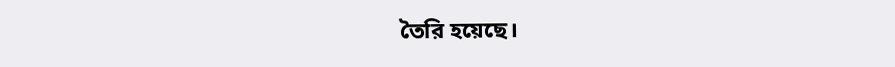তৈরি হয়েছে।